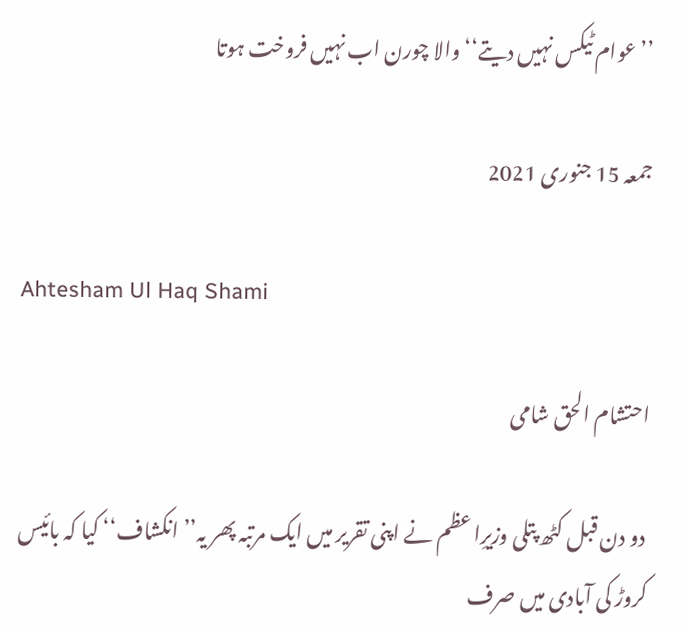’’عوام ٹیکس نہیں دیتے‘‘ والا چورن اب نہیں فروخت ہوتا

جمعہ 15 جنوری 2021

Ahtesham Ul Haq Shami

احتشام الحق شامی

 دو دن قبل کٹھ پتلی وزیرِا عظم نے اپنی تقریر میں ایک مرتبہ پھر یہ’’ انکشاف‘‘ کیا کہ بائیس کروڑ کی آبادی میں صرف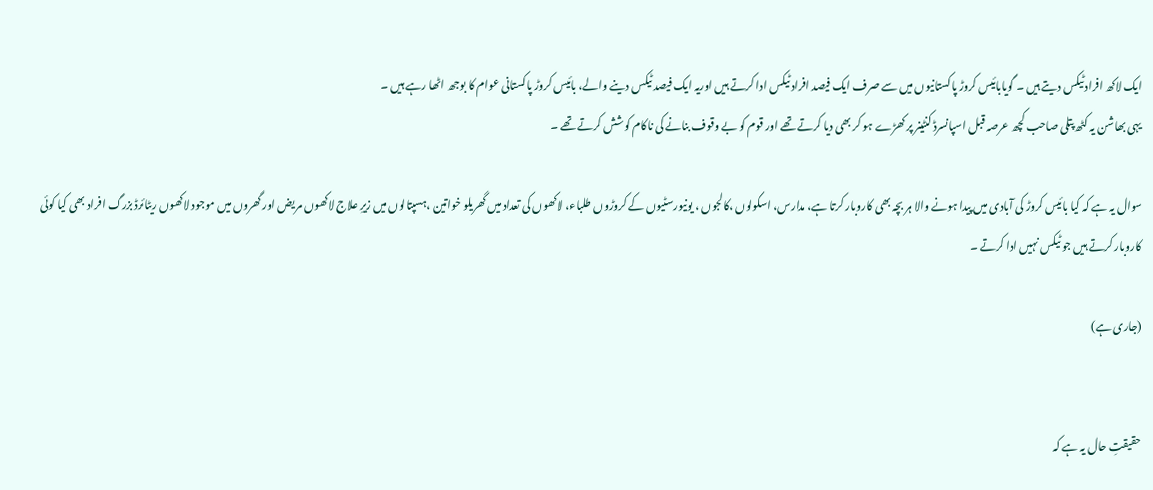ایک لاکھ افراد ٹیکس دیتے ہیں ۔ گویابائیس کروڑ پاکستانیوں میں سے صرف ایک فیصد افراد ٹیکس ادا کرتے ہیں اوریہ ایک فیصد ٹیکس دینے والے، بائیس کروڑ پاکستانی عوام کا بوجھ اٹھا رہے ہیں ۔
یہی بھاشن یہ کٹھ پتلی صاحب کچھ عرصہ قبل اسپانسرڈ کنٹینر پر کھڑے ہو کر بھی دیا کرتے تھے اور قوم کو بے وقوف بنانے کی ناکام کوشش کرتے تھے ۔

سوال یہ ہے کہ کیا بائیس کروڑ کی آبادی میں پیدا ہونے والا ہر بچہ بھی کاروبار کرتا ہے، مدارس، اسکولوں ،کالجوں ، یونیورسٹیوں کے کروڑوں طلباء، لاکھوں کی تعداد میں گھریلو خواتین ،ہسپتالوں میں زیرِ علاج لاکھوں مریض اور گھروں میں موجود لاکھوں ریٹائرڈ بزرگ افراد بھی کیا کوئی کاروبار کرتے ہیں جو ٹیکس نہیں ادا کرتے ۔

(جاری ہے)


حقیقتِ حال یہ ہے کہ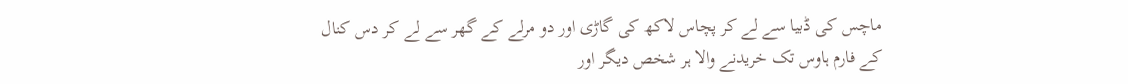ماچس کی ڈبیا سے لے کر پچاس لاکھ کی گاڑی اور دو مرلے کے گھر سے لے کر دس کنال کے فارم ہاوس تک خریدنے والا ہر شخص دیگر اور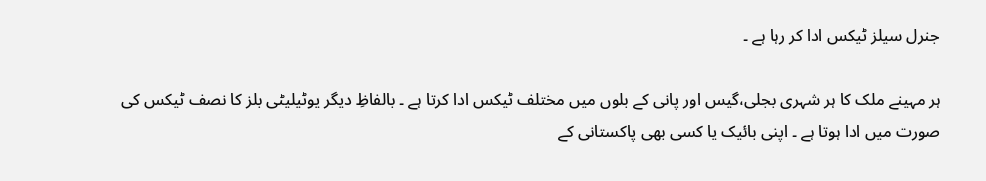جنرل سیلز ٹیکس ادا کر رہا ہے ۔

ہر مہینے ملک کا ہر شہری بجلی،گیس اور پانی کے بلوں میں مختلف ٹیکس ادا کرتا ہے ۔ بالفاظِ دیگر یوٹیلیٹی بلز کا نصف ٹیکس کی صورت میں ادا ہوتا ہے ۔ اپنی بائیک یا کسی بھی پاکستانی کے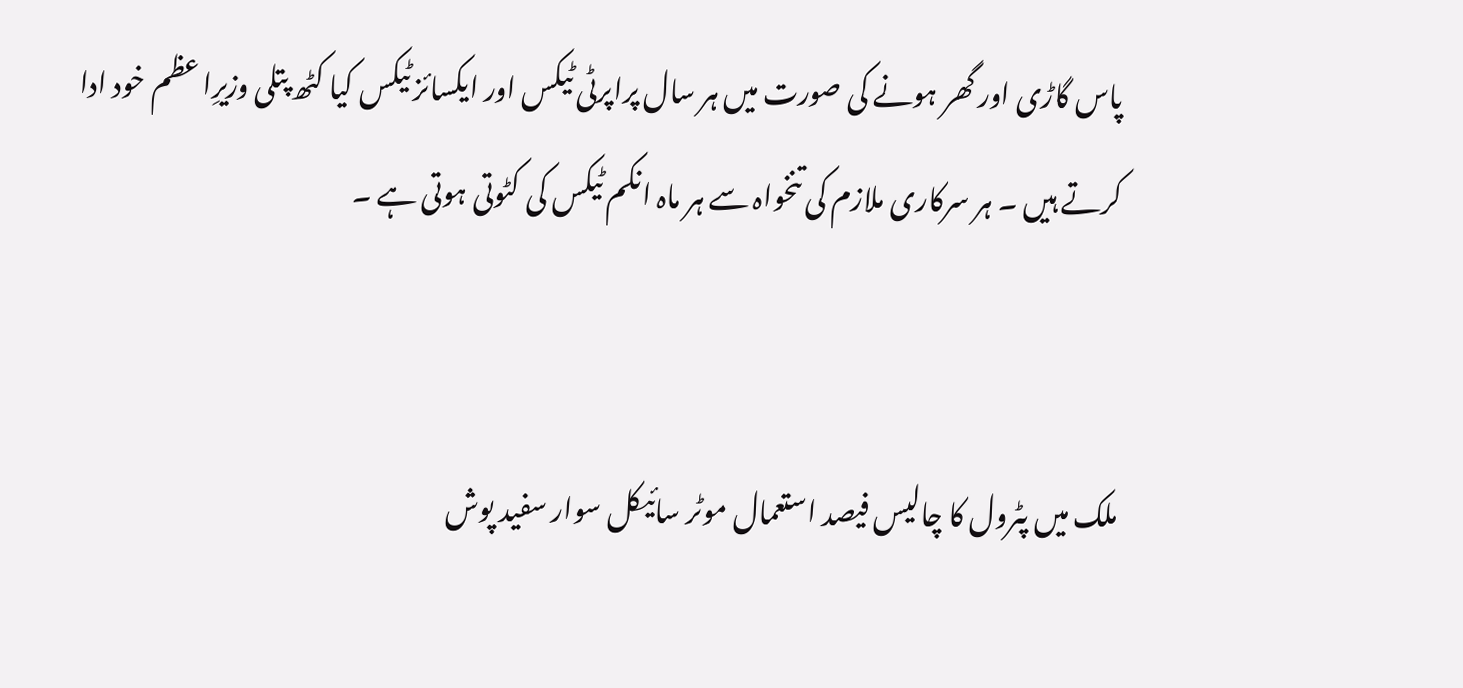پاس گاڑی اور گھر ہونے کی صورت میں ہر سال پراپرٹی ٹیکس اور ایکسائز ٹیکس کیا کٹھ پتلی وزیرِا عظم خود ادا کرتے ہیں ۔ ہر سرکاری ملازم کی تنخواہ سے ہر ماہ انکم ٹیکس کی کٹوتی ہوتی ہے ۔


ملک میں پٹرول کا چالیس فیصد استعمال موٹر سائیکل سوار سفید پوش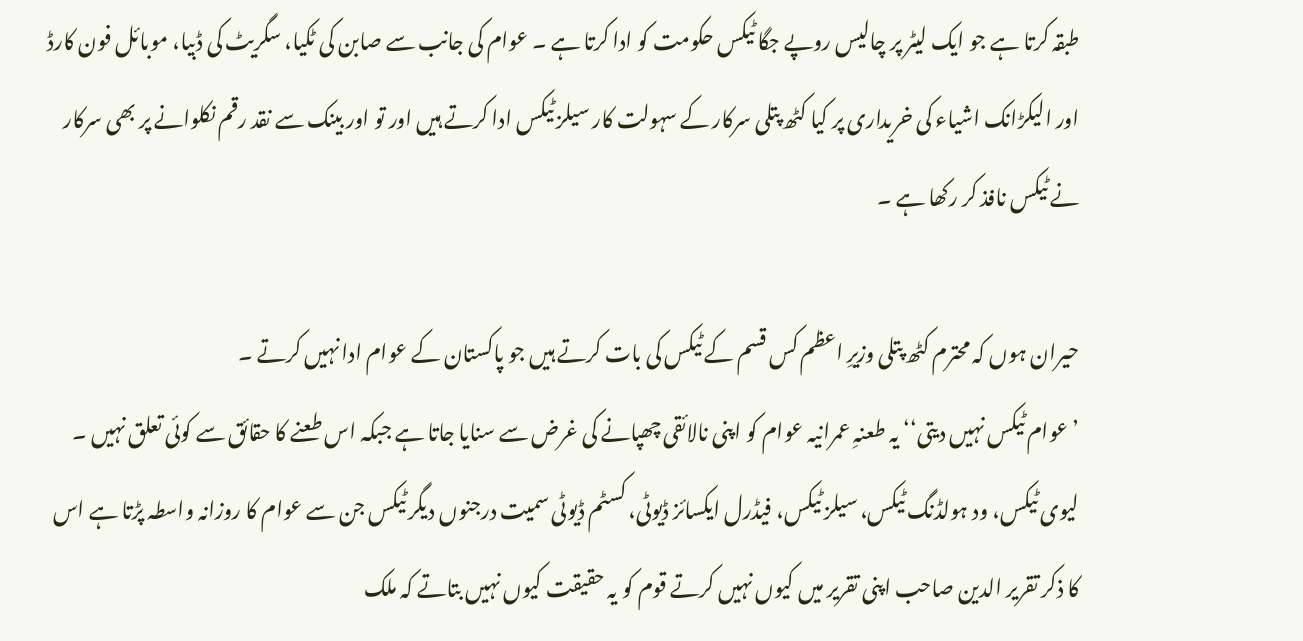طبقہ کرتا ہے جو ایک لیٹر پر چالیس روپے جگا ٹیکس حکومت کو ادا کرتا ہے ۔ عوام کی جانب سے صابن کی ٹکیا، سگریٹ کی ڈبیا، موبائل فون کارڈ اور الیکڑانک اشیاء کی خریداری پر کیا کٹھ پتلی سرکار کے سہولت کار سیلز ٹیکس ادا کرتے ہیں اور تو اور بینک سے نقد رقم نکلوانے پر بھی سرکار نے ٹیکس نافذ کر رکھا ہے ۔

حیران ہوں کہ محترم کٹھ پتلی وزیرِ اعظم کس قسم کے ٹیکس کی بات کرتے ہیں جو پاکستان کے عوام ادا نہیں کرتے ۔
’ عوام ٹیکس نہیں دیتی‘‘ یہ طعنہِ عمرانیہ عوام کو اپنی نالائقی چھپانے کی غرض سے سنایا جاتا ہے جبکہ اس طعنے کا حقائق سے کوئی تعلق نہیں ۔ لیوی ٹیکس، ود ہولڈنگ ٹیکس، سیلز ٹیکس، فیڈرل ایکسائز ڈیوٹی، کسٹم ڈیوٹی سمیت درجنوں دیگر ٹیکس جن سے عوام کا روزانہ واسطہ پڑتا ہے اس کا ذکر تقریر الدین صاحب اپنی تقریر میں کیوں نہیں کرتے قوم کو یہ حقیقت کیوں نہیں بتاتے کہ ملک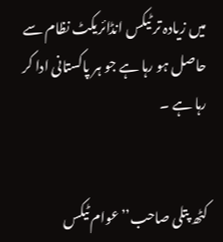میں زیادہ تر ٹیکس انڈائریکٹ نظام سے حاصل ہو رہا ہے جو ہر پاکستانی ادا کر رہا ہے ۔


کٹھ پتلی صاحب’’عوام ٹیکس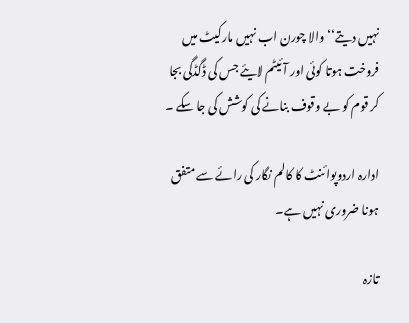نہیں دیتے‘‘ والا چورن اب نہیں مارکیٹ میں فروخت ہوتا کوئی اور آئیٹم لایئے جس کی ڈگڈگی بجا کر قوم کو بے وقوف بنانے کی کوشش کی جا سکے ۔

ادارہ اردوپوائنٹ کا کالم نگار کی رائے سے متفق ہونا ضروری نہیں ہے۔

تازہ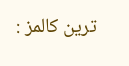ترین کالمز :